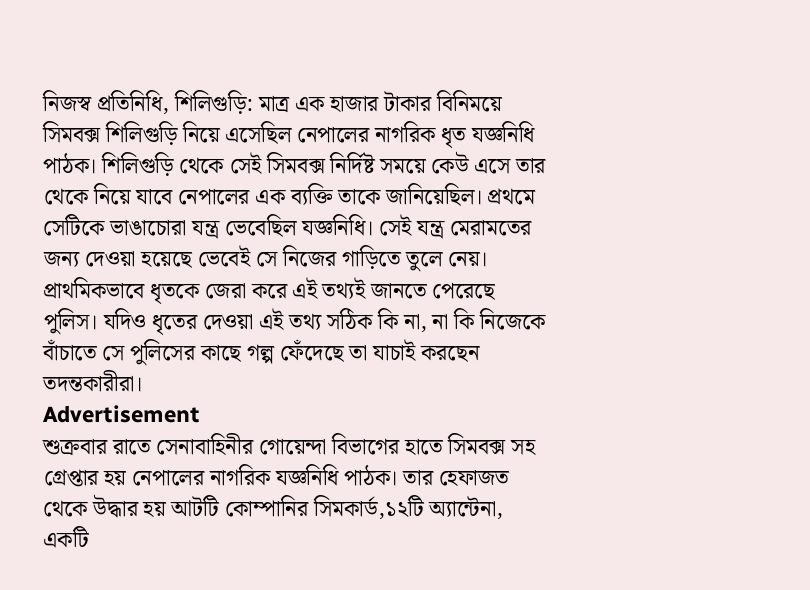নিজস্ব প্রতিনিধি, শিলিগুড়ি: মাত্র এক হাজার টাকার বিনিময়ে সিমবক্স শিলিগুড়ি নিয়ে এসেছিল নেপালের নাগরিক ধৃত যজ্ঞনিধি পাঠক। শিলিগুড়ি থেকে সেই সিমবক্স নির্দিষ্ট সময়ে কেউ এসে তার থেকে নিয়ে যাবে নেপালের এক ব্যক্তি তাকে জানিয়েছিল। প্রথমে সেটিকে ভাঙাচোরা যন্ত্র ভেবেছিল যজ্ঞনিধি। সেই যন্ত্র মেরামতের জন্য দেওয়া হয়েছে ভেবেই সে নিজের গাড়িতে তুলে নেয়। প্রাথমিকভাবে ধৃতকে জেরা করে এই তথ্যই জানতে পেরেছে পুলিস। যদিও ধৃতের দেওয়া এই তথ্য সঠিক কি না, না কি নিজেকে বাঁচাতে সে পুলিসের কাছে গল্প ফেঁদেছে তা যাচাই করছেন তদন্তকারীরা।
Advertisement
শুক্রবার রাতে সেনাবাহিনীর গোয়েন্দা বিভাগের হাতে সিমবক্স সহ গ্রেপ্তার হয় নেপালের নাগরিক যজ্ঞনিধি পাঠক। তার হেফাজত থেকে উদ্ধার হয় আটটি কোম্পানির সিমকার্ড,১২টি অ্যান্টেনা, একটি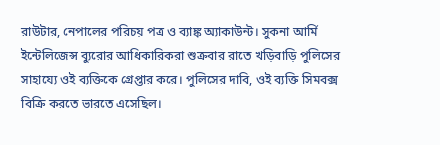রাউটার, নেপালের পরিচয় পত্র ও ব্যাঙ্ক অ্যাকাউন্ট। সুকনা আর্মি ইন্টেলিজেন্স ব্যুরোর আধিকারিকরা শুক্রবার রাতে খড়িবাড়ি পুলিসের সাহায্যে ওই ব্যক্তিকে গ্রেপ্তার করে। পুলিসের দাবি, ওই ব্যক্তি সিমবক্স বিক্রি করতে ভারতে এসেছিল।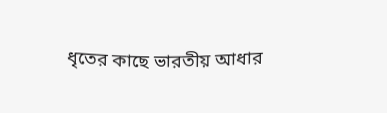ধৃতের কাছে ভারতীয় আধার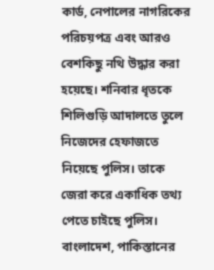কার্ড, নেপালের নাগরিকের পরিচয়পত্র এবং আরও বেশকিছু নথি উদ্ধার করা হয়েছে। শনিবার ধৃতকে শিলিগুড়ি আদালতে তুলে নিজেদের হেফাজতে নিয়েছে পুলিস। তাকে জেরা করে একাধিক তথ্য পেতে চাইছে পুলিস।
বাংলাদেশ, পাকিস্তানের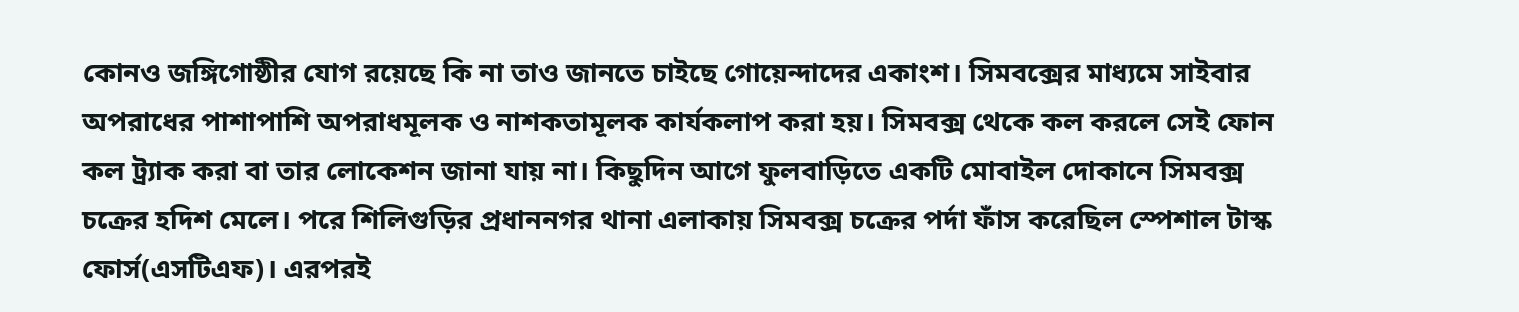কোনও জঙ্গিগোষ্ঠীর যোগ রয়েছে কি না তাও জানতে চাইছে গোয়েন্দাদের একাংশ। সিমবক্সের মাধ্যমে সাইবার অপরাধের পাশাপাশি অপরাধমূলক ও নাশকতামূলক কার্যকলাপ করা হয়। সিমবক্স থেকে কল করলে সেই ফোন কল ট্র্যাক করা বা তার লোকেশন জানা যায় না। কিছুদিন আগে ফুলবাড়িতে একটি মোবাইল দোকানে সিমবক্স চক্রের হদিশ মেলে। পরে শিলিগুড়ির প্রধাননগর থানা এলাকায় সিমবক্স চক্রের পর্দা ফাঁস করেছিল স্পেশাল টাস্ক ফোর্স(এসটিএফ)। এরপরই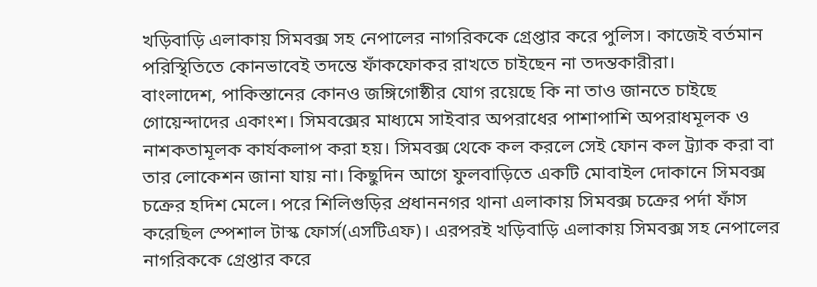খড়িবাড়ি এলাকায় সিমবক্স সহ নেপালের নাগরিককে গ্রেপ্তার করে পুলিস। কাজেই বর্তমান পরিস্থিতিতে কোনভাবেই তদন্তে ফাঁকফোকর রাখতে চাইছেন না তদন্তকারীরা।
বাংলাদেশ, পাকিস্তানের কোনও জঙ্গিগোষ্ঠীর যোগ রয়েছে কি না তাও জানতে চাইছে গোয়েন্দাদের একাংশ। সিমবক্সের মাধ্যমে সাইবার অপরাধের পাশাপাশি অপরাধমূলক ও নাশকতামূলক কার্যকলাপ করা হয়। সিমবক্স থেকে কল করলে সেই ফোন কল ট্র্যাক করা বা তার লোকেশন জানা যায় না। কিছুদিন আগে ফুলবাড়িতে একটি মোবাইল দোকানে সিমবক্স চক্রের হদিশ মেলে। পরে শিলিগুড়ির প্রধাননগর থানা এলাকায় সিমবক্স চক্রের পর্দা ফাঁস করেছিল স্পেশাল টাস্ক ফোর্স(এসটিএফ)। এরপরই খড়িবাড়ি এলাকায় সিমবক্স সহ নেপালের নাগরিককে গ্রেপ্তার করে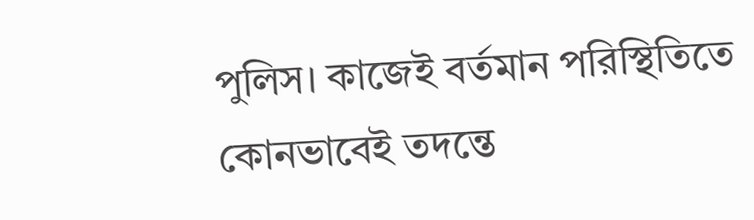পুলিস। কাজেই বর্তমান পরিস্থিতিতে কোনভাবেই তদন্তে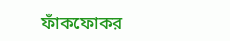ফাঁকফোকর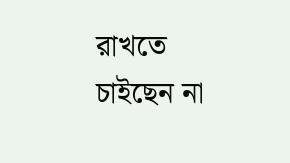রাখতে চাইছেন না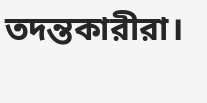তদন্তকারীরা।